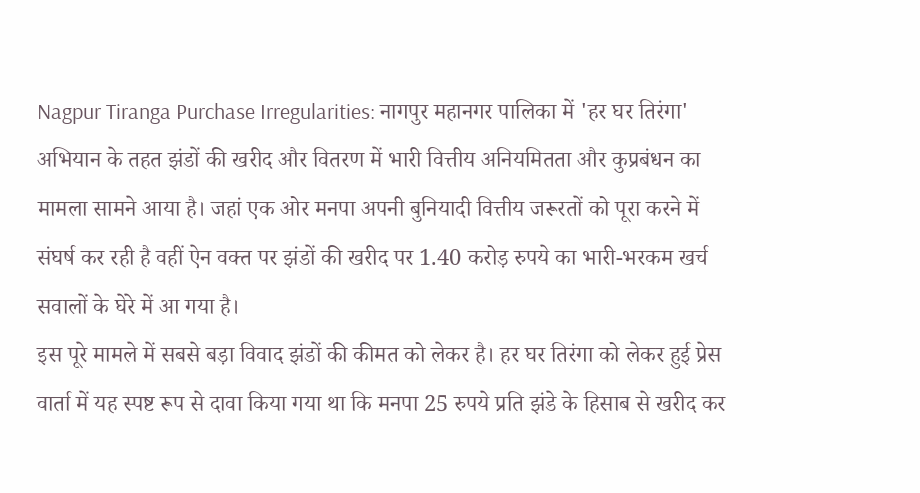Nagpur Tiranga Purchase Irregularities: नागपुर महानगर पालिका में 'हर घर तिरंगा' अभियान के तहत झंडों की खरीद और वितरण में भारी वित्तीय अनियमितता और कुप्रबंधन का मामला सामने आया है। जहां एक ओर मनपा अपनी बुनियादी वित्तीय जरूरतों को पूरा करने में संघर्ष कर रही है वहीं ऐन वक्त पर झंडों की खरीद पर 1.40 करोड़ रुपये का भारी-भरकम खर्च सवालों के घेरे में आ गया है।
इस पूरे मामले में सबसे बड़ा विवाद झंडों की कीमत को लेकर है। हर घर तिरंगा को लेकर हुई प्रेस वार्ता में यह स्पष्ट रूप से दावा किया गया था कि मनपा 25 रुपये प्रति झंडे के हिसाब से खरीद कर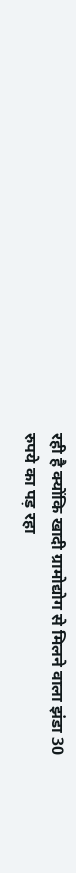रही है क्योंकि खादी ग्रामोद्योग से मिलने वाला झंडा 30 रुपये का पड़ रहा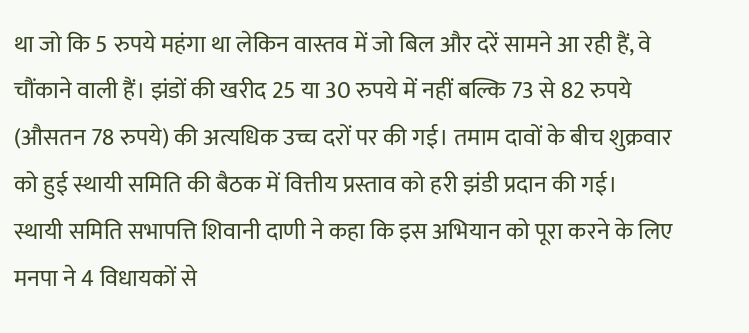था जो कि 5 रुपये महंगा था लेकिन वास्तव में जो बिल और दरें सामने आ रही हैं, वे चौंकाने वाली हैं। झंडों की खरीद 25 या 30 रुपये में नहीं बल्कि 73 से 82 रुपये (औसतन 78 रुपये) की अत्यधिक उच्च दरों पर की गई। तमाम दावों के बीच शुक्रवार को हुई स्थायी समिति की बैठक में वित्तीय प्रस्ताव को हरी झंडी प्रदान की गई।
स्थायी समिति सभापत्ति शिवानी दाणी ने कहा कि इस अभियान को पूरा करने के लिए मनपा ने 4 विधायकों से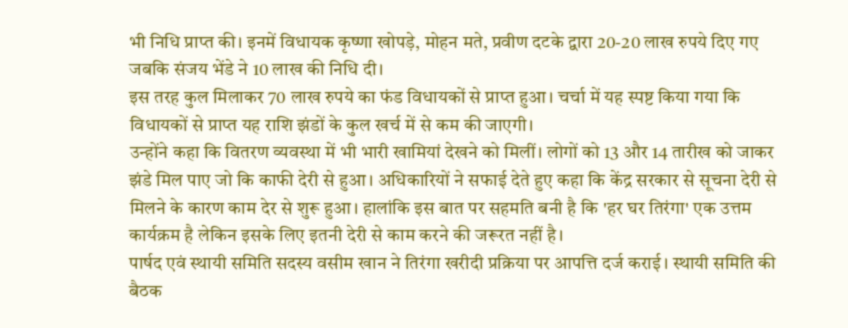भी निधि प्राप्त की। इनमें विधायक कृष्णा खोपड़े, मोहन मते, प्रवीण दटके द्वारा 20-20 लाख रुपये दिए गए जबकि संजय भेंडे ने 10 लाख की निधि दी।
इस तरह कुल मिलाकर 70 लाख रुपये का फंड विधायकों से प्राप्त हुआ। चर्चा में यह स्पष्ट किया गया कि विधायकों से प्राप्त यह राशि झंडों के कुल खर्च में से कम की जाएगी।
उन्होंने कहा कि वितरण व्यवस्था में भी भारी खामियां देखने को मिलीं। लोगों को 13 और 14 तारीख को जाकर झंडे मिल पाए जो कि काफी देरी से हुआ। अधिकारियों ने सफाई देते हुए कहा कि केंद्र सरकार से सूचना देरी से मिलने के कारण काम देर से शुरू हुआ। हालांकि इस बात पर सहमति बनी है कि 'हर घर तिरंगा' एक उत्तम कार्यक्रम है लेकिन इसके लिए इतनी देरी से काम करने की जरूरत नहीं है।
पार्षद एवं स्थायी समिति सदस्य वसीम खान ने तिरंगा खरीदी प्रक्रिया पर आपत्ति दर्ज कराई। स्थायी समिति की बैठक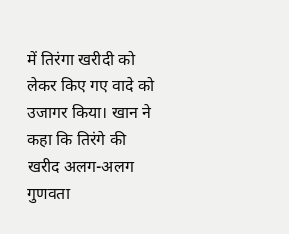में तिरंगा खरीदी को लेकर किए गए वादे को उजागर किया। खान ने कहा कि तिरंगे की खरीद अलग-अलग गुणवता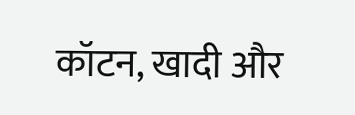कॉटन, खादी और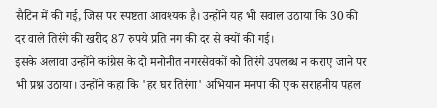सैटिन में की गई, जिस पर स्पष्टता आवश्यक है। उन्होंने यह भी सवाल उठाया कि 30 की दर वाले तिरंगे की खरीद 87 रुपये प्रति नग की दर से क्यों की गई।
इसके अलावा उन्होंने कांग्रेस के दो मनोनीत नगरसेवकों को तिरंगे उपलब्ध न कराए जाने पर भी प्रश्न उठाया। उन्होंने कहा कि 'हर घर तिरंगा' अभियान मनपा की एक सराहनीय पहल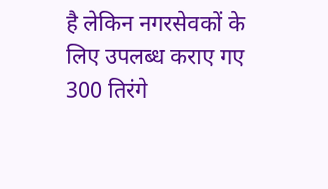है लेकिन नगरसेवकों के लिए उपलब्ध कराए गए 300 तिरंगे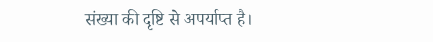संख्या की दृष्टि से अपर्याप्त है।